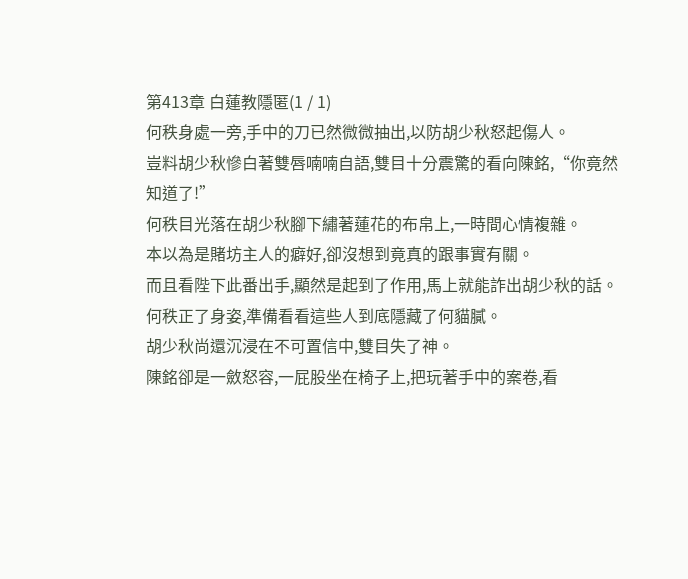第413章 白蓮教隱匿(1 / 1)
何秩身處一旁,手中的刀已然微微抽出,以防胡少秋怒起傷人。
豈料胡少秋慘白著雙唇喃喃自語,雙目十分震驚的看向陳銘,“你竟然知道了!”
何秩目光落在胡少秋腳下繡著蓮花的布帛上,一時間心情複雜。
本以為是賭坊主人的癖好,卻沒想到竟真的跟事實有關。
而且看陛下此番出手,顯然是起到了作用,馬上就能詐出胡少秋的話。
何秩正了身姿,準備看看這些人到底隱藏了何貓膩。
胡少秋尚還沉浸在不可置信中,雙目失了神。
陳銘卻是一斂怒容,一屁股坐在椅子上,把玩著手中的案卷,看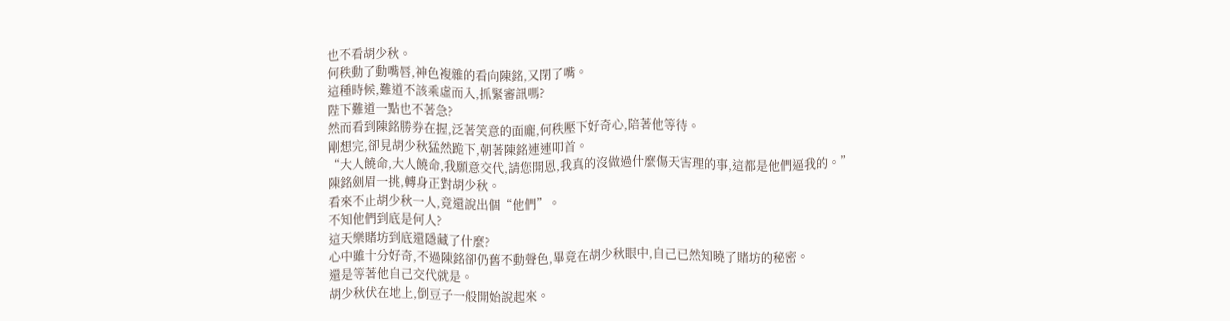也不看胡少秋。
何秩動了動嘴唇,神色複雜的看向陳銘,又閉了嘴。
這種時候,難道不該乘虛而入,抓緊審訊嗎?
陛下難道一點也不著急?
然而看到陳銘勝券在握,泛著笑意的面龐,何秩壓下好奇心,陪著他等待。
剛想完,卻見胡少秋猛然跪下,朝著陳銘連連叩首。
“大人饒命,大人饒命,我願意交代,請您開恩,我真的沒做過什麼傷天害理的事,這都是他們逼我的。”
陳銘劍眉一挑,轉身正對胡少秋。
看來不止胡少秋一人,竟還說出個“他們”。
不知他們到底是何人?
這天樂賭坊到底還隱藏了什麼?
心中雖十分好奇,不過陳銘卻仍舊不動聲色,畢竟在胡少秋眼中,自己已然知曉了賭坊的秘密。
還是等著他自己交代就是。
胡少秋伏在地上,倒豆子一般開始說起來。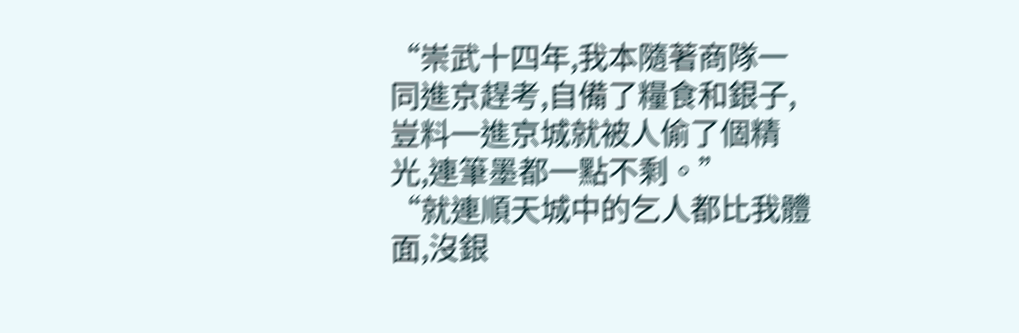“崇武十四年,我本隨著商隊一同進京趕考,自備了糧食和銀子,豈料一進京城就被人偷了個精光,連筆墨都一點不剩。”
“就連順天城中的乞人都比我體面,沒銀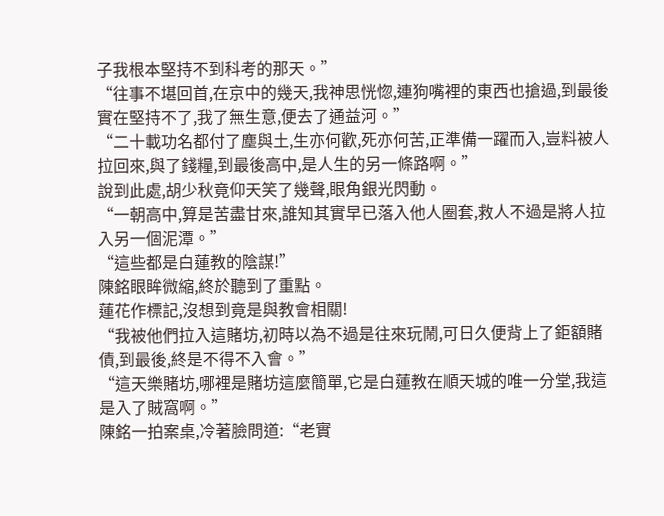子我根本堅持不到科考的那天。”
“往事不堪回首,在京中的幾天,我神思恍惚,連狗嘴裡的東西也搶過,到最後實在堅持不了,我了無生意,便去了通益河。”
“二十載功名都付了塵與土,生亦何歡,死亦何苦,正準備一躍而入,豈料被人拉回來,與了錢糧,到最後高中,是人生的另一條路啊。”
說到此處,胡少秋竟仰天笑了幾聲,眼角銀光閃動。
“一朝高中,算是苦盡甘來,誰知其實早已落入他人圈套,救人不過是將人拉入另一個泥潭。”
“這些都是白蓮教的陰謀!”
陳銘眼眸微縮,終於聽到了重點。
蓮花作標記,沒想到竟是與教會相關!
“我被他們拉入這賭坊,初時以為不過是往來玩鬧,可日久便背上了鉅額賭債,到最後,終是不得不入會。”
“這天樂賭坊,哪裡是賭坊這麼簡單,它是白蓮教在順天城的唯一分堂,我這是入了賊窩啊。”
陳銘一拍案桌,冷著臉問道:“老實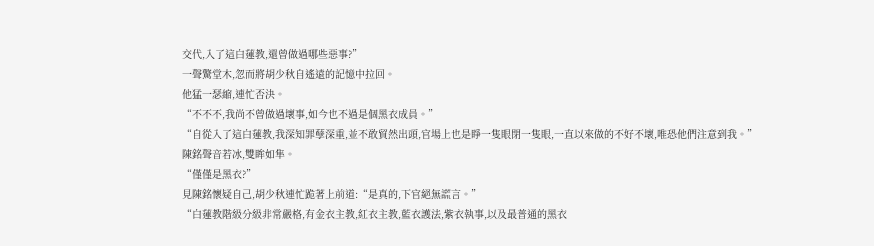交代,入了這白蓮教,還曾做過哪些惡事?”
一聲驚堂木,忽而將胡少秋自遙遠的記憶中拉回。
他猛一瑟縮,連忙否決。
“不不不,我尚不曾做過壞事,如今也不過是個黑衣成員。”
“自從入了這白蓮教,我深知罪孽深重,並不敢貿然出頭,官場上也是睜一隻眼閉一隻眼,一直以來做的不好不壞,唯恐他們注意到我。”
陳銘聲音若冰,雙眸如隼。
“僅僅是黑衣?”
見陳銘懷疑自己,胡少秋連忙跪著上前道:“是真的,下官絕無謊言。”
“白蓮教階級分級非常嚴格,有金衣主教,紅衣主教,藍衣護法,紫衣執事,以及最普通的黑衣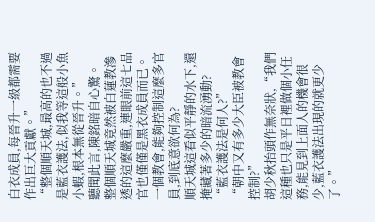白衣成員,每晉升一級都需要作出巨大貢獻。”
“整個順天城,最高的也不過是藍衣護法,似我等這般小魚小蝦,根本無從晉升。”
聽聞此言,陳銘暗自心驚。
整個順天城竟然被白蓮教滲透的這麼嚴重,連眼前這七品官也僅僅是黑衣成員而已。
一個教會,能夠控制這麼多官員,到底意欲何為?
順天城這看似平靜的水下,還掩藏著多少的暗流湧動?
“藍衣護法是何人?”
“朝中又有多少大臣被教會控制?”
胡少秋抬頭作無奈狀,“我們這種也只是平日裡做個小任務,能見到上面人的機會很少,藍衣護法出現的就更少了。”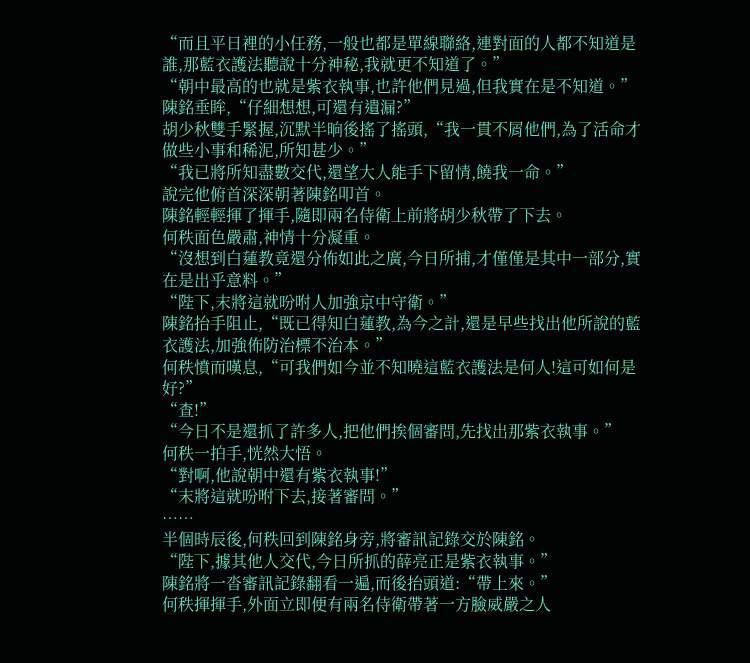“而且平日裡的小任務,一般也都是單線聯絡,連對面的人都不知道是誰,那藍衣護法聽說十分神秘,我就更不知道了。”
“朝中最高的也就是紫衣執事,也許他們見過,但我實在是不知道。”
陳銘垂眸,“仔細想想,可還有遺漏?”
胡少秋雙手緊握,沉默半晌後搖了搖頭,“我一貫不屑他們,為了活命才做些小事和稀泥,所知甚少。”
“我已將所知盡數交代,還望大人能手下留情,饒我一命。”
說完他俯首深深朝著陳銘叩首。
陳銘輕輕揮了揮手,隨即兩名侍衛上前將胡少秋帶了下去。
何秩面色嚴肅,神情十分凝重。
“沒想到白蓮教竟還分佈如此之廣,今日所捕,才僅僅是其中一部分,實在是出乎意料。”
“陛下,末將這就吩咐人加強京中守衛。”
陳銘抬手阻止,“既已得知白蓮教,為今之計,還是早些找出他所說的藍衣護法,加強佈防治標不治本。”
何秩憤而嘆息,“可我們如今並不知曉這藍衣護法是何人!這可如何是好?”
“查!”
“今日不是還抓了許多人,把他們挨個審問,先找出那紫衣執事。”
何秩一拍手,恍然大悟。
“對啊,他說朝中還有紫衣執事!”
“末將這就吩咐下去,接著審問。”
……
半個時辰後,何秩回到陳銘身旁,將審訊記錄交於陳銘。
“陛下,據其他人交代,今日所抓的薛亮正是紫衣執事。”
陳銘將一沓審訊記錄翻看一遍,而後抬頭道:“帶上來。”
何秩揮揮手,外面立即便有兩名侍衛帶著一方臉威嚴之人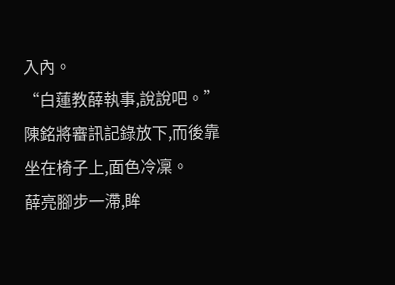入內。
“白蓮教薛執事,說說吧。”
陳銘將審訊記錄放下,而後靠坐在椅子上,面色冷凜。
薛亮腳步一滯,眸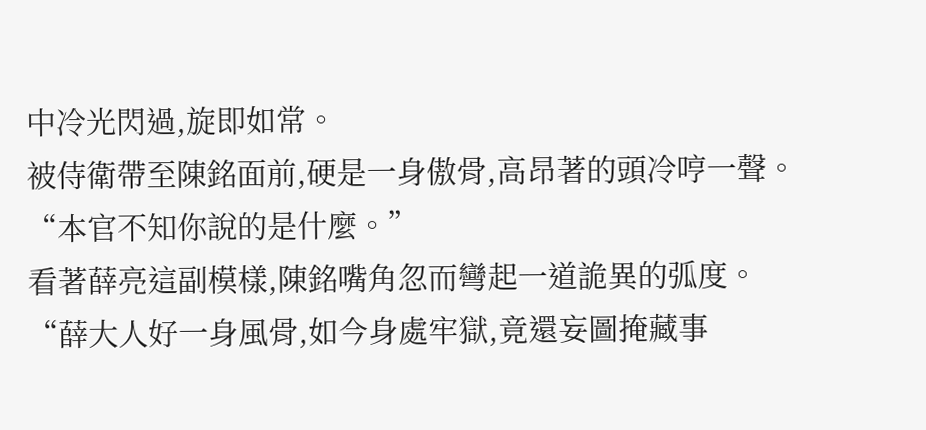中冷光閃過,旋即如常。
被侍衛帶至陳銘面前,硬是一身傲骨,高昂著的頭冷哼一聲。
“本官不知你說的是什麼。”
看著薛亮這副模樣,陳銘嘴角忽而彎起一道詭異的弧度。
“薛大人好一身風骨,如今身處牢獄,竟還妄圖掩藏事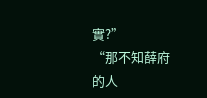實?”
“那不知薛府的人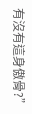有沒有這身傲骨?”